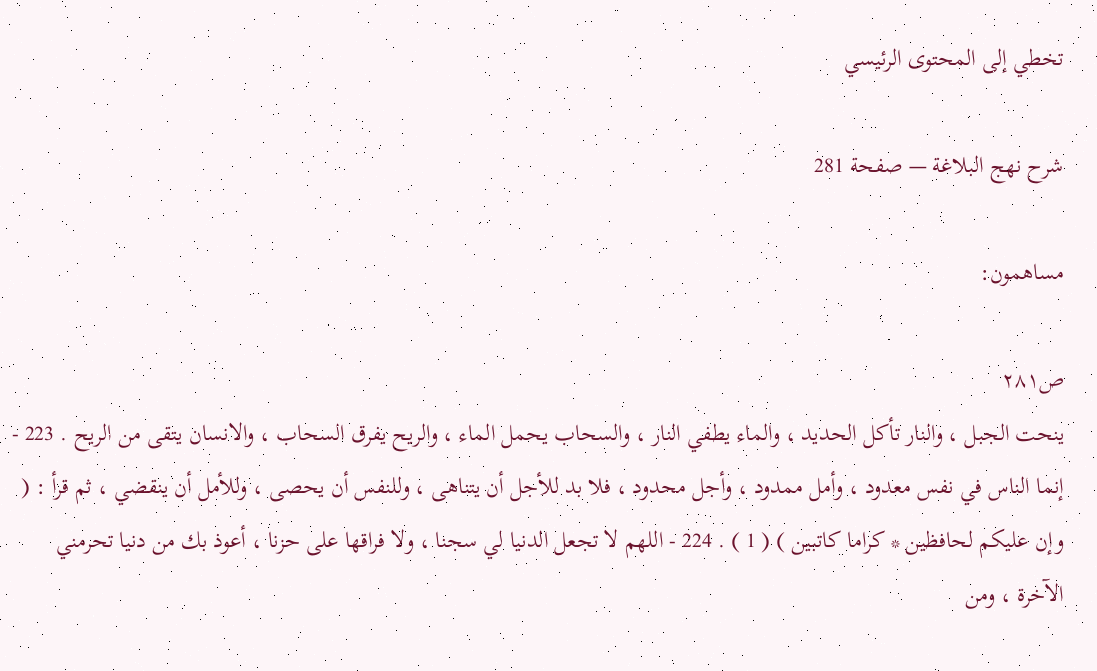تخطي إلى المحتوى الرئيسي

شرح نهج البلاغة — صفحة 281

مساهمون:

ص٢٨١
ينحت الجبل ، والنار تأكل الحديد ، والماء يطفي النار ، والسحاب يحمل الماء ، والريح يفرق السحاب ، والانسان يتقى من الريح . 223 - إنما الناس في نفس معدود ، وأمل ممدود ، وأجل محدود ، فلا بد للأجل أن يتناهى ، وللنفس أن يحصى ، وللأمل أن ينقضي ، ثم قرأ : ( وإن عليكم لحافظين * كراما كاتبين ) ( 1 ) . 224 - اللهم لا تجعل الدنيا لي سجنا ، ولا فراقها على حزنا ، أعوذ بك من دنيا تحرمني الآخرة ، ومن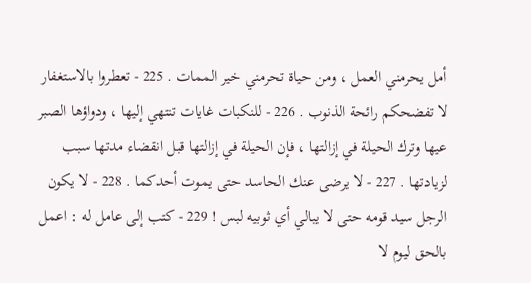أمل يحرمني العمل ، ومن حياة تحرمني خير الممات . 225 - تعطروا بالاستغفار لا تفضحكم رائحة الذنوب . 226 - للنكبات غايات تنتهي إليها ، ودواؤها الصبر عيها وترك الحيلة في إزالتها ، فإن الحيلة في إزالتها قبل انقضاء مدتها سبب لزيادتها . 227 - لا يرضى عنك الحاسد حتى يموت أحدكما . 228 - لا يكون الرجل سيد قومه حتى لا يبالي أي ثوبيه لبس ! 229 - كتب إلى عامل له : اعمل بالحق ليوم لا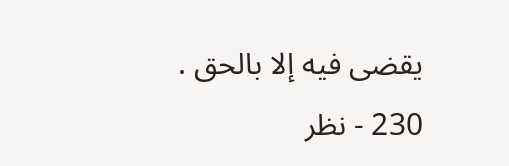يقضى فيه إلا بالحق . 230 - نظر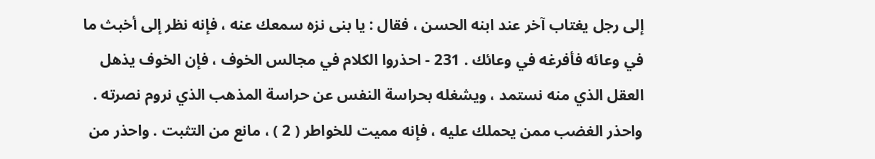إلى رجل يغتاب آخر عند ابنه الحسن ، فقال : يا بنى نزه سمعك عنه ، فإنه نظر إلى أخبث ما في وعائه فأفرغه في وعائك . 231 - احذروا الكلام في مجالس الخوف ، فإن الخوف يذهل العقل الذي منه نستمد ، ويشغله بحراسة النفس عن حراسة المذهب الذي نروم نصرته . واحذر الغضب ممن يحملك عليه ، فإنه مميت للخواطر ( 2 ) ، مانع من التثبت . واحذر من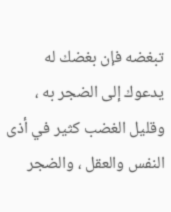تبغضه فإن بغضك له يدعوك إلى الضجر به ، وقليل الغضب كثير في أذى النفس والعقل ، والضجر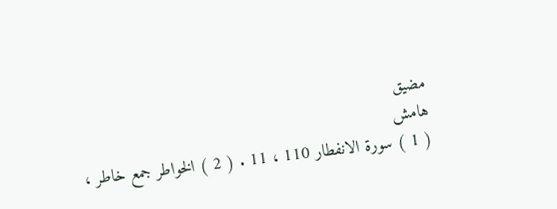مضيق
هامش
( 1 ) سورة الانفطار 110 ، 11 . ( 2 ) الخواطر جمع خاطر ،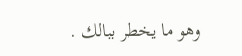وهو ما يخطر ببالك .